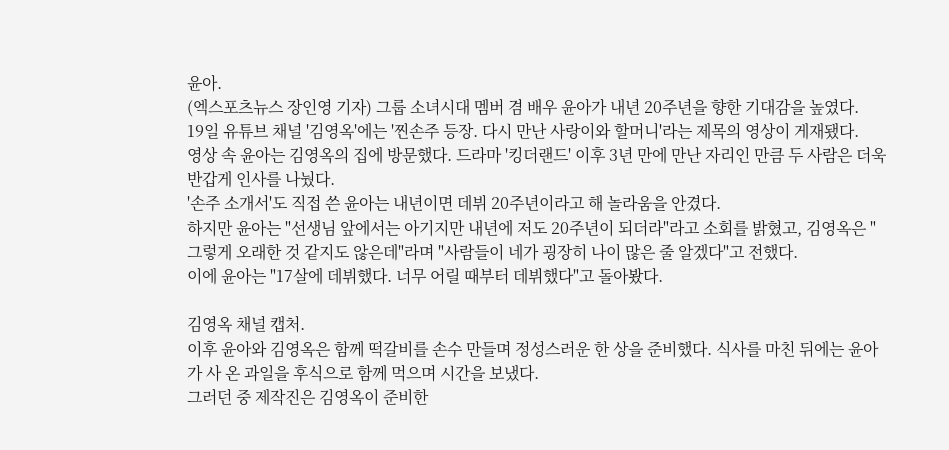윤아.
(엑스포츠뉴스 장인영 기자) 그룹 소녀시대 멤버 겸 배우 윤아가 내년 20주년을 향한 기대감을 높였다.
19일 유튜브 채널 '김영옥'에는 '찐손주 등장. 다시 만난 사랑이와 할머니'라는 제목의 영상이 게재됐다.
영상 속 윤아는 김영옥의 집에 방문했다. 드라마 '킹더랜드' 이후 3년 만에 만난 자리인 만큼 두 사람은 더욱 반갑게 인사를 나눴다.
'손주 소개서'도 직접 쓴 윤아는 내년이면 데뷔 20주년이라고 해 놀라움을 안겼다.
하지만 윤아는 "선생님 앞에서는 아기지만 내년에 저도 20주년이 되더라"라고 소회를 밝혔고, 김영옥은 "그렇게 오래한 것 같지도 않은데"라며 "사람들이 네가 굉장히 나이 많은 줄 알겠다"고 전했다.
이에 윤아는 "17살에 데뷔했다. 너무 어릴 때부터 데뷔했다"고 돌아봤다.

김영옥 채널 캡처.
이후 윤아와 김영옥은 함께 떡갈비를 손수 만들며 정성스러운 한 상을 준비했다. 식사를 마친 뒤에는 윤아가 사 온 과일을 후식으로 함께 먹으며 시간을 보냈다.
그러던 중 제작진은 김영옥이 준비한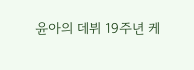윤아의 데뷔 19주년 케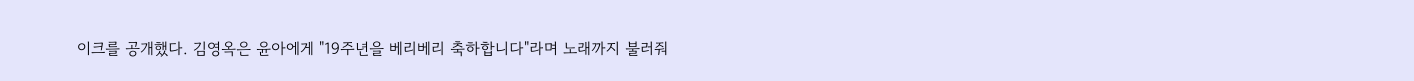이크를 공개했다. 김영옥은 윤아에게 "19주년을 베리베리 축하합니다"라며 노래까지 불러줘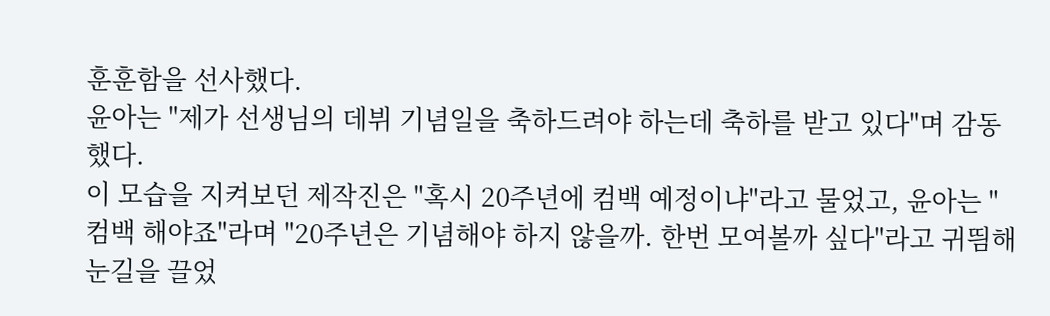훈훈함을 선사했다.
윤아는 "제가 선생님의 데뷔 기념일을 축하드려야 하는데 축하를 받고 있다"며 감동했다.
이 모습을 지켜보던 제작진은 "혹시 20주년에 컴백 예정이냐"라고 물었고, 윤아는 "컴백 해야죠"라며 "20주년은 기념해야 하지 않을까. 한번 모여볼까 싶다"라고 귀띔해 눈길을 끌었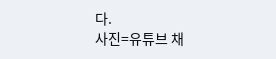다.
사진=유튜브 채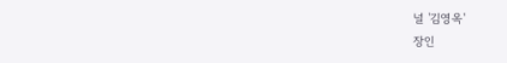널 '김영옥'
장인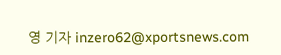영 기자 inzero62@xportsnews.com